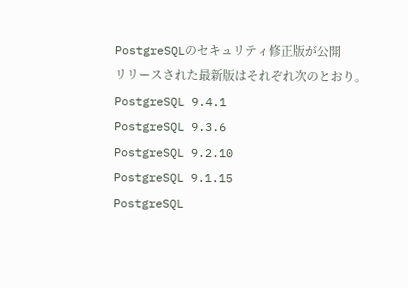PostgreSQLのセキュリティ修正版が公開
リリースされた最新版はそれぞれ次のとおり。
PostgreSQL 9.4.1
PostgreSQL 9.3.6
PostgreSQL 9.2.10
PostgreSQL 9.1.15
PostgreSQL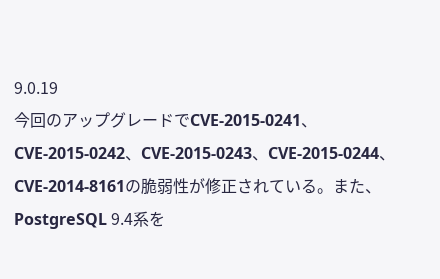9.0.19
今回のアップグレードでCVE-2015-0241、CVE-2015-0242、CVE-2015-0243、CVE-2015-0244、CVE-2014-8161の脆弱性が修正されている。また、PostgreSQL 9.4系を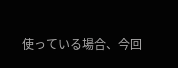使っている場合、今回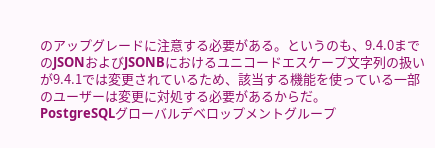のアップグレードに注意する必要がある。というのも、9.4.0までのJSONおよびJSONBにおけるユニコードエスケープ文字列の扱いが9.4.1では変更されているため、該当する機能を使っている一部のユーザーは変更に対処する必要があるからだ。
PostgreSQLグローバルデベロップメントグループ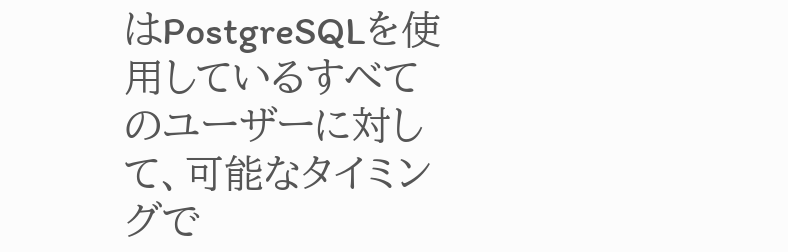はPostgreSQLを使用しているすべてのユーザーに対して、可能なタイミングで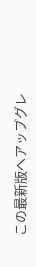この最新版へアップグレ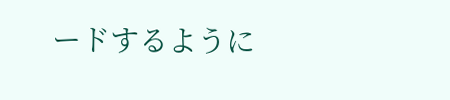ードするように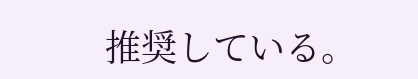推奨している。